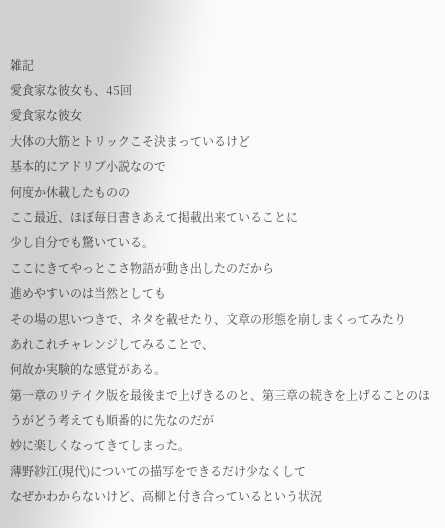雑記
愛食家な彼女も、45回
愛食家な彼女
大体の大筋とトリックこそ決まっているけど
基本的にアドリブ小説なので
何度か休載したものの
ここ最近、ほぼ毎日書きあえて掲載出来ていることに
少し自分でも驚いている。
ここにきてやっとこさ物語が動き出したのだから
進めやすいのは当然としても
その場の思いつきで、ネタを載せたり、文章の形態を崩しまくってみたり
あれこれチャレンジしてみることで、
何故か実験的な感覚がある。
第一章のリテイク版を最後まで上げきるのと、第三章の続きを上げることのほうがどう考えても順番的に先なのだが
妙に楽しくなってきてしまった。
薄野紗江(現代)についての描写をできるだけ少なくして
なぜかわからないけど、高柳と付き合っているという状況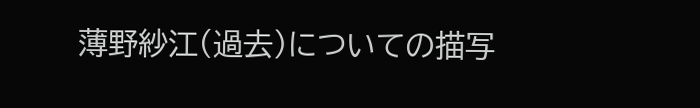薄野紗江(過去)についての描写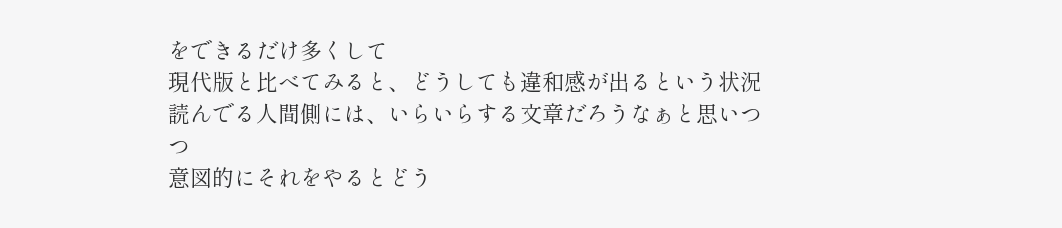をできるだけ多くして
現代版と比べてみると、どうしても違和感が出るという状況
読んでる人間側には、いらいらする文章だろうなぁと思いつつ
意図的にそれをやるとどう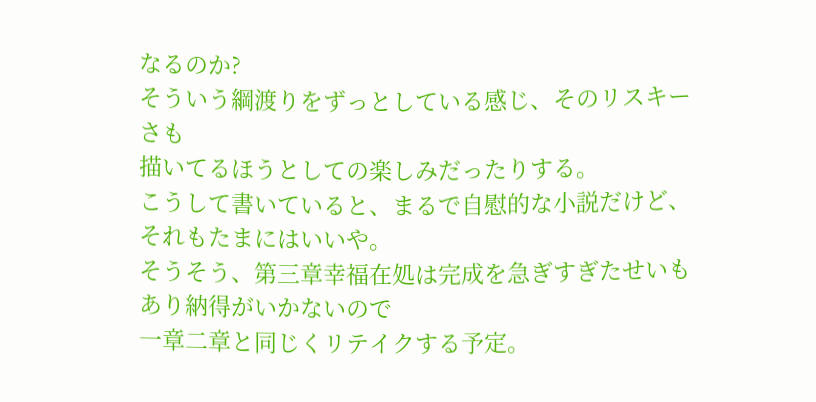なるのか?
そういう綱渡りをずっとしている感じ、そのリスキーさも
描いてるほうとしての楽しみだったりする。
こうして書いていると、まるで自慰的な小説だけど、それもたまにはいいや。
そうそう、第三章幸福在処は完成を急ぎすぎたせいもあり納得がいかないので
一章二章と同じくリテイクする予定。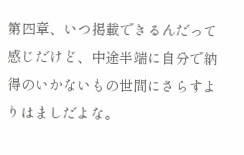第四章、いつ掲載できるんだって感じだけど、中途半端に自分で納得のいかないもの世間にさらすよりはましだよな。